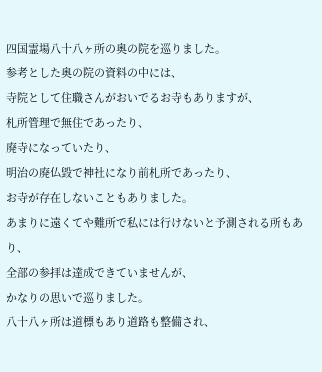四国霊場八十八ヶ所の奥の院を巡りました。
参考とした奥の院の資料の中には、
寺院として住職さんがおいでるお寺もありますが、
札所管理で無住であったり、
廃寺になっていたり、
明治の廃仏毀で神社になり前札所であったり、
お寺が存在しないこともありました。
あまりに遠くてや難所で私には行けないと予測される所もあり、
全部の参拝は達成できていませんが、
かなりの思いで巡りました。
八十八ヶ所は道標もあり道路も整備され、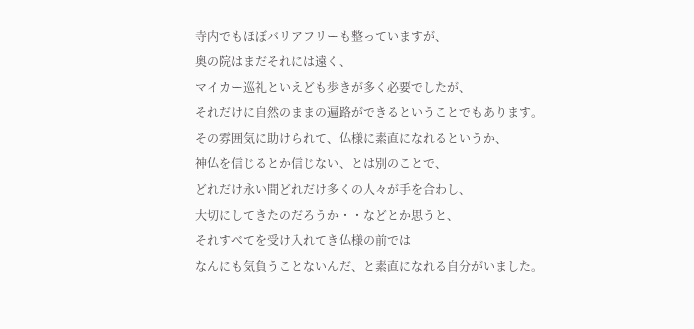寺内でもほぼバリアフリーも整っていますが、
奥の院はまだそれには遠く、
マイカー巡礼といえども歩きが多く必要でしたが、
それだけに自然のままの遍路ができるということでもあります。
その雰囲気に助けられて、仏様に素直になれるというか、
神仏を信じるとか信じない、とは別のことで、
どれだけ永い間どれだけ多くの人々が手を合わし、
大切にしてきたのだろうか・・などとか思うと、
それすべてを受け入れてき仏様の前では
なんにも気負うことないんだ、と素直になれる自分がいました。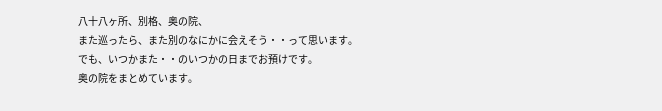八十八ヶ所、別格、奥の院、
また巡ったら、また別のなにかに会えそう・・って思います。
でも、いつかまた・・のいつかの日までお預けです。
奥の院をまとめています。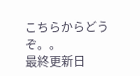こちらからどうぞ。。
最終更新日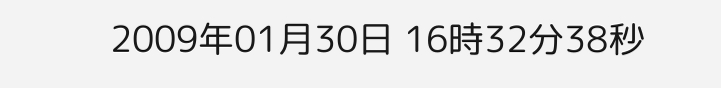2009年01月30日 16時32分38秒